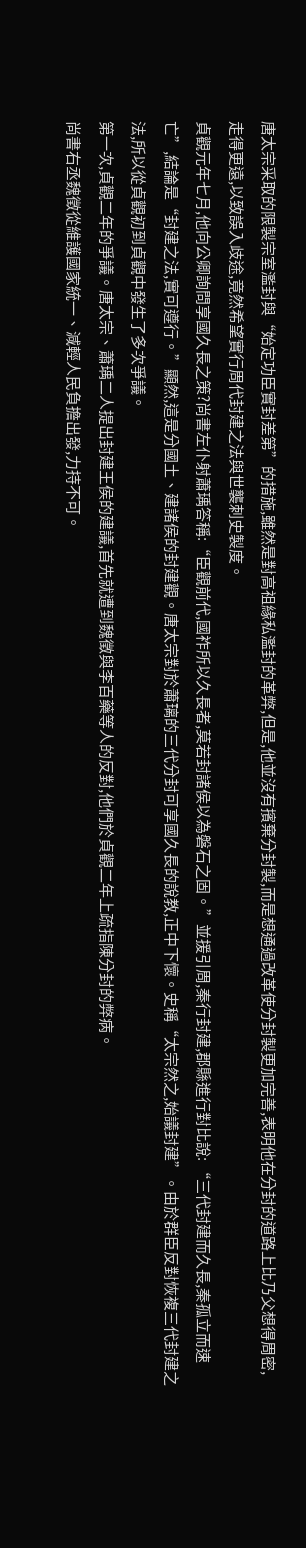唐太宗采取的限製宗室濫封與“始定功臣實封差第”的措施,雖然是對高祖緣私濫封的革弊,但是,他並沒有擯棄分封製,而是想通過改革使分封製更加完善,表明他在分封的道路上比乃父想得周密,走得更遠,以致誤入歧途,竟然希望實行周代封建之法與世襲刺史製度。
貞觀元年七月,他向公卿詢問享國久長之策?尚書左仆射蕭瑀答稱:“臣觀前代,國祚所以久長者,莫若封諸侯以為磐石之固。”並援引周,秦行封建,郡縣進行對比說: “三代封建而久長,秦孤立而速亡”,結論是“封建之法,實可遵行。”顯然,這是分國土、建諸侯的封建觀。唐太宗對於蕭璃的三代分封可享國久長的說教,正中下懷。史稱“太宗然之,始議封建”。由於群臣反對恢複三代封建之法,所以從貞觀初到貞觀中發生了多次爭議。
第一次,貞觀二年的爭議。唐太宗、蕭瑀二人提出封建王侯的建議,首先就遭到魏徵與李百藥等人的反對,他們於貞觀二年上疏指陳分封的弊病。
尚書右丞魏徵從維護國家統一、減輕人民負擔出發,力持不可。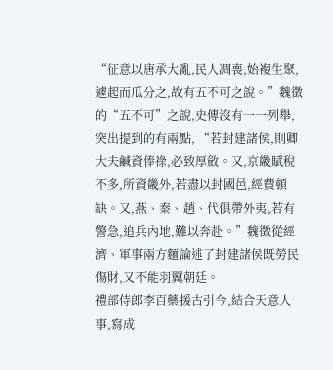“征意以唐承大亂,民人凋喪,始複生聚,遽起而瓜分之,故有五不可之說。”魏徵的“五不可”之說,史傳沒有一一列舉,突出提到的有兩點, “若封建諸侯,則卿大夫鹹資俸祿,必致厚斂。又,京畿賦稅不多,所資畿外,若盡以封國邑,經費頓缺。又,燕、秦、趙、代俱帶外夷,若有警急,追兵內地,難以奔赴。”魏徵從經濟、軍事兩方麵論述了封建諸侯既勞民傷財,又不能羽翼朝廷。
禮部侍郎李百藥援古引今,結合天意人事,寫成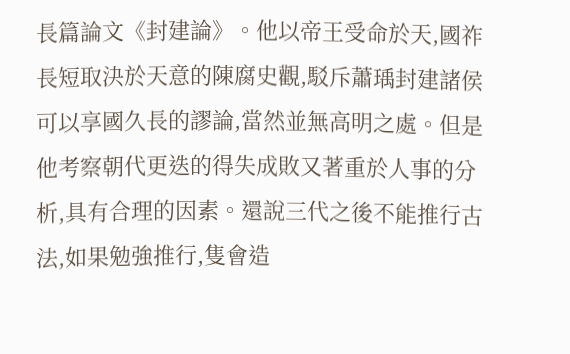長篇論文《封建論》。他以帝王受命於天,國祚長短取決於天意的陳腐史觀,駁斥蕭瑀封建諸侯可以享國久長的謬論,當然並無高明之處。但是他考察朝代更迭的得失成敗又著重於人事的分析,具有合理的因素。還說三代之後不能推行古法,如果勉強推行,隻會造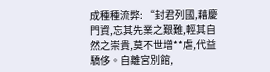成種種流弊: “封君列國,藉慶門資,忘其先業之艱難,輕其自然之崇貴,莫不世增**虐,代益驕侈。自離宮別館,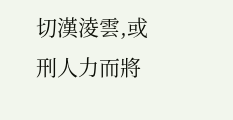切漢淩雲,或刑人力而將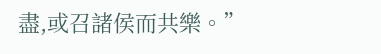盡,或召諸侯而共樂。”